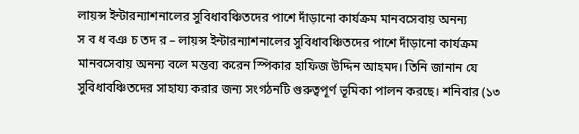লায়ন্স ইন্টারন্যাশনালের সুবিধাবঞ্চিতদের পাশে দাঁড়ানো কার্যক্রম মানবসেবায় অনন্য
স ব ধ বঞ চ তদ র – লায়ন্স ইন্টারন্যাশনালের সুবিধাবঞ্চিতদের পাশে দাঁড়ানো কার্যক্রম মানবসেবায় অনন্য বলে মন্তব্য করেন স্পিকার হাফিজ উদ্দিন আহমদ। তিনি জানান যে সুবিধাবঞ্চিতদের সাহায্য করার জন্য সংগঠনটি গুরুত্বপূর্ণ ভূমিকা পালন করছে। শনিবার (১৩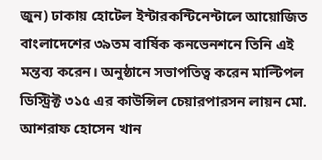জুন) ঢাকায় হোটেল ইন্টারকন্টিনেন্টালে আয়োজিত বাংলাদেশের ৩৯তম বার্ষিক কনভেনশনে তিনি এই মন্তব্য করেন। অনুষ্ঠানে সভাপতিত্ব করেন মাল্টিপল ডিস্ট্রিক্ট ৩১৫ এর কাউন্সিল চেয়ারপারসন লায়ন মো. আশরাফ হোসেন খান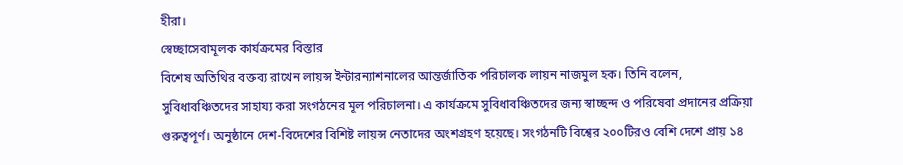হীরা।
স্বেচ্ছাসেবামূলক কার্যক্রমের বিস্তার
বিশেষ অতিথির বক্তব্য রাখেন লায়ন্স ইন্টারন্যাশনালের আন্তর্জাতিক পরিচালক লায়ন নাজমুল হক। তিনি বলেন, সুবিধাবঞ্চিতদের সাহায্য করা সংগঠনের মূল পরিচালনা। এ কার্যক্রমে সুবিধাবঞ্চিতদের জন্য স্বাচ্ছন্দ ও পরিষেবা প্রদানের প্রক্রিয়া গুরুত্বপূর্ণ। অনুষ্ঠানে দেশ-বিদেশের বিশিষ্ট লায়ন্স নেতাদের অংশগ্রহণ হয়েছে। সংগঠনটি বিশ্বের ২০০টিরও বেশি দেশে প্রায় ১৪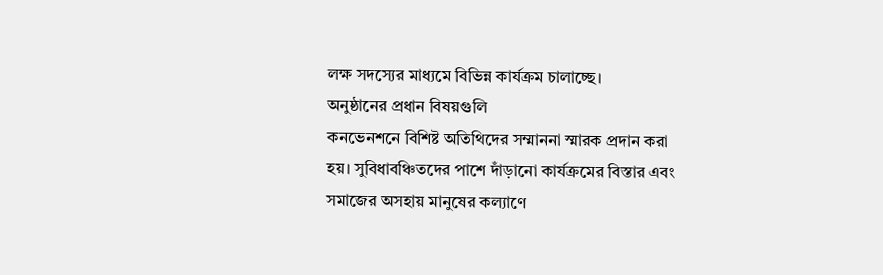লক্ষ সদস্যের মাধ্যমে বিভিন্ন কার্যক্রম চালাচ্ছে।
অনুষ্ঠানের প্রধান বিষয়গুলি
কনভেনশনে বিশিষ্ট অতিথিদের সম্মাননা স্মারক প্রদান করা হয়। সুবিধাবঞ্চিতদের পাশে দাঁড়ানো কার্যক্রমের বিস্তার এবং সমাজের অসহায় মানুষের কল্যাণে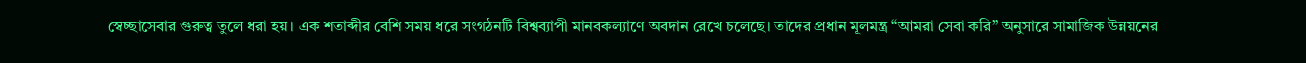স্বেচ্ছাসেবার গুরুত্ব তুলে ধরা হয়। এক শতাব্দীর বেশি সময় ধরে সংগঠনটি বিশ্বব্যাপী মানবকল্যাণে অবদান রেখে চলেছে। তাদের প্রধান মূলমন্ত্র “আমরা সেবা করি” অনুসারে সামাজিক উন্নয়নের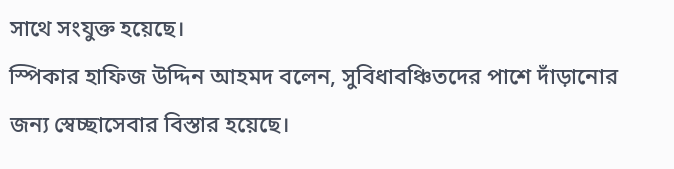সাথে সংযুক্ত হয়েছে।
স্পিকার হাফিজ উদ্দিন আহমদ বলেন, সুবিধাবঞ্চিতদের পাশে দাঁড়ানোর জন্য স্বেচ্ছাসেবার বিস্তার হয়েছে।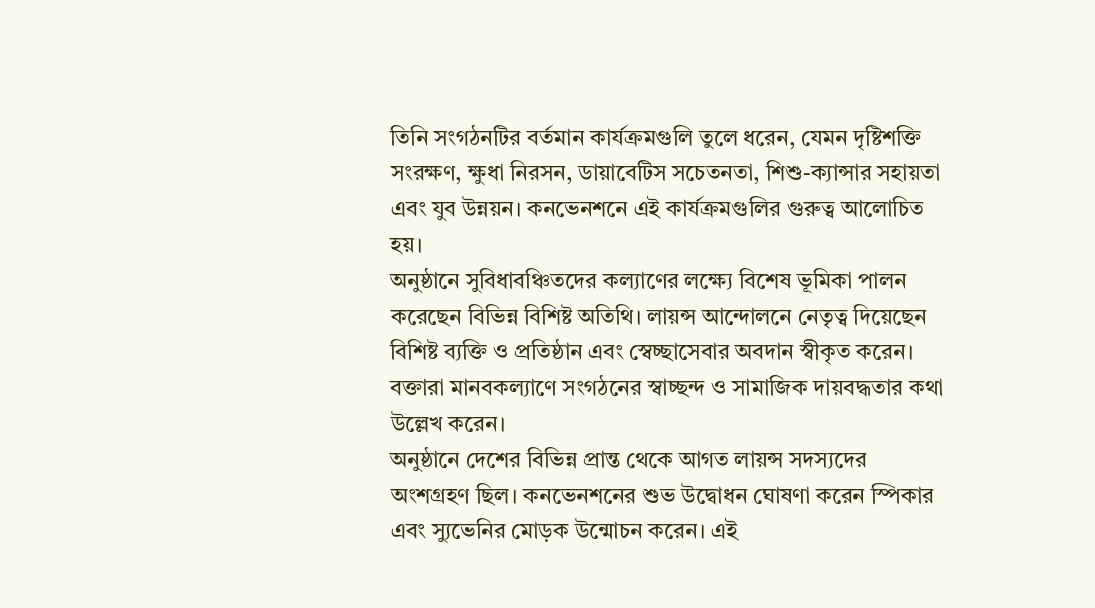তিনি সংগঠনটির বর্তমান কার্যক্রমগুলি তুলে ধরেন, যেমন দৃষ্টিশক্তি সংরক্ষণ, ক্ষুধা নিরসন, ডায়াবেটিস সচেতনতা, শিশু-ক্যান্সার সহায়তা এবং যুব উন্নয়ন। কনভেনশনে এই কার্যক্রমগুলির গুরুত্ব আলোচিত হয়।
অনুষ্ঠানে সুবিধাবঞ্চিতদের কল্যাণের লক্ষ্যে বিশেষ ভূমিকা পালন করেছেন বিভিন্ন বিশিষ্ট অতিথি। লায়ন্স আন্দোলনে নেতৃত্ব দিয়েছেন বিশিষ্ট ব্যক্তি ও প্রতিষ্ঠান এবং স্বেচ্ছাসেবার অবদান স্বীকৃত করেন। বক্তারা মানবকল্যাণে সংগঠনের স্বাচ্ছন্দ ও সামাজিক দায়বদ্ধতার কথা উল্লেখ করেন।
অনুষ্ঠানে দেশের বিভিন্ন প্রান্ত থেকে আগত লায়ন্স সদস্যদের অংশগ্রহণ ছিল। কনভেনশনের শুভ উদ্বোধন ঘোষণা করেন স্পিকার এবং স্যুভেনির মোড়ক উন্মোচন করেন। এই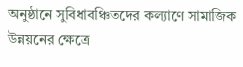অনুষ্ঠানে সুবিধাবঞ্চিতদের কল্যাণে সামাজিক উন্নয়নের ক্ষেত্রে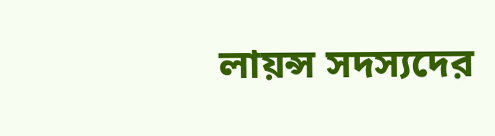লায়ন্স সদস্যদের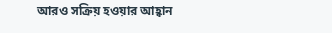আরও সক্রিয় হওয়ার আহ্বান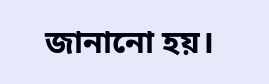জানানো হয়।